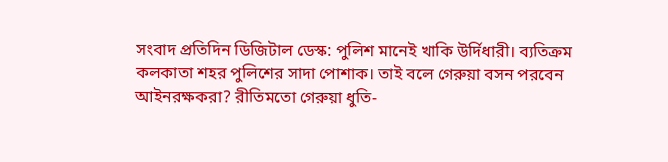সংবাদ প্রতিদিন ডিজিটাল ডেস্ক: পুলিশ মানেই খাকি উর্দিধারী। ব্যতিক্রম কলকাতা শহর পুলিশের সাদা পোশাক। তাই বলে গেরুয়া বসন পরবেন আইনরক্ষকরা? রীতিমতো গেরুয়া ধুতি-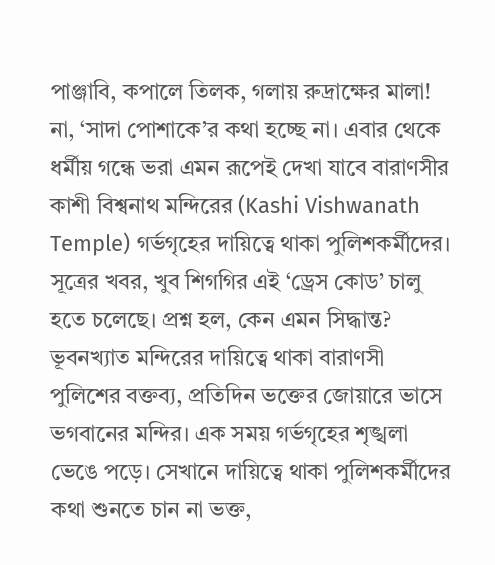পাঞ্জাবি, কপালে তিলক, গলায় রুদ্রাক্ষের মালা! না, ‘সাদা পোশাকে’র কথা হচ্ছে না। এবার থেকে ধর্মীয় গন্ধে ভরা এমন রূপেই দেখা যাবে বারাণসীর কাশী বিশ্বনাথ মন্দিরের (Kashi Vishwanath Temple) গর্ভগৃহের দায়িত্বে থাকা পুলিশকর্মীদের। সূত্রের খবর, খুব শিগগির এই ‘ড্রেস কোড’ চালু হতে চলেছে। প্রশ্ন হল, কেন এমন সিদ্ধান্ত?
ভূবনখ্যাত মন্দিরের দায়িত্বে থাকা বারাণসী পুলিশের বক্তব্য, প্রতিদিন ভক্তের জোয়ারে ভাসে ভগবানের মন্দির। এক সময় গর্ভগৃহের শৃঙ্খলা ভেঙে পড়ে। সেখানে দায়িত্বে থাকা পুলিশকর্মীদের কথা শুনতে চান না ভক্ত,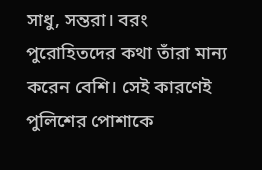সাধু, সন্তরা। বরং পুরোহিতদের কথা তাঁরা মান্য করেন বেশি। সেই কারণেই পুলিশের পোশাকে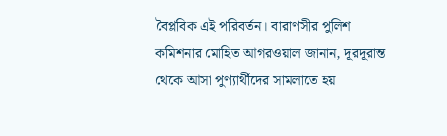বৈপ্লবিক এই পরিবর্তন। বারাণসীর পুলিশ কমিশনার মোহিত আগরওয়াল জানান, দূরদূরান্ত থেকে আসা পুণ্যার্থীদের সামলাতে হয়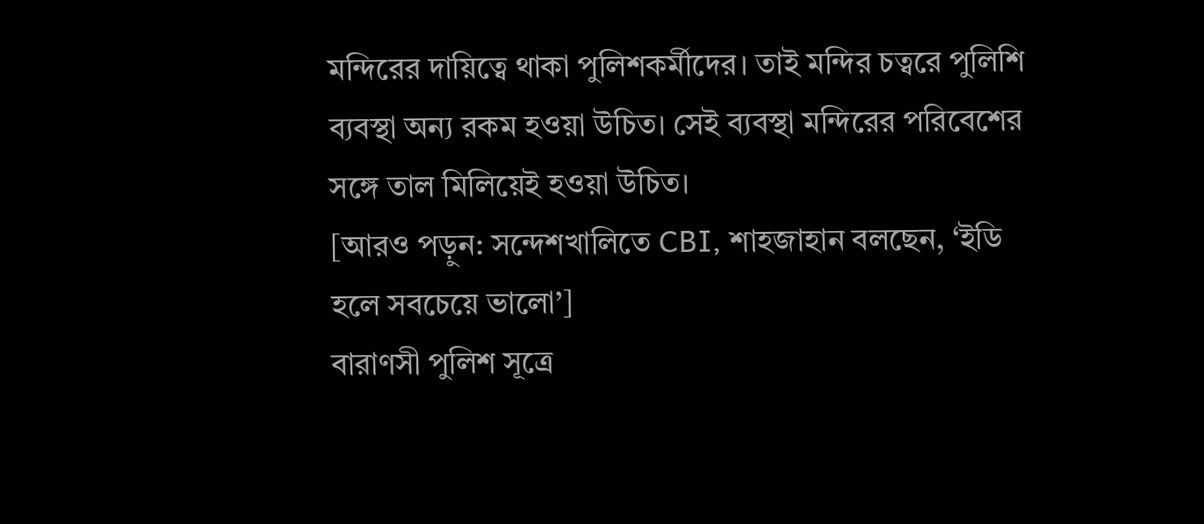মন্দিরের দায়িত্বে থাকা পুলিশকর্মীদের। তাই মন্দির চত্বরে পুলিশি ব্যবস্থা অন্য রকম হওয়া উচিত। সেই ব্যবস্থা মন্দিরের পরিবেশের সঙ্গে তাল মিলিয়েই হওয়া উচিত।
[আরও পড়ুন: সন্দেশখালিতে CBI, শাহজাহান বলছেন, ‘ইডি হলে সবচেয়ে ভালো’]
বারাণসী পুলিশ সূত্রে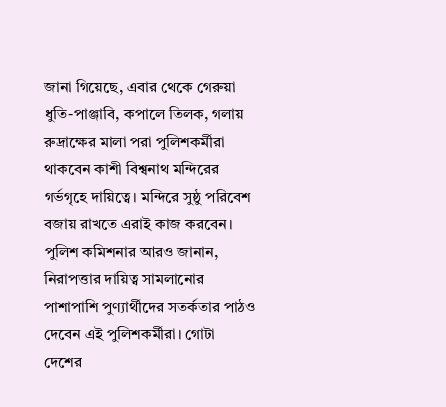জানা গিয়েছে, এবার থেকে গেরুয়া ধুতি-পাঞ্জাবি, কপালে তিলক, গলায় রুদ্রাক্ষের মালা পরা পুলিশকর্মীরা থাকবেন কাশী বিশ্বনাথ মন্দিরের গর্ভগৃহে দায়িত্বে। মন্দিরে সুষ্ঠু পরিবেশ বজায় রাখতে এরাই কাজ করবেন। পুলিশ কমিশনার আরও জানান, নিরাপত্তার দায়িত্ব সামলানোর পাশাপাশি পুণ্যার্থীদের সতর্কতার পাঠও দেবেন এই পুলিশকর্মীরা। গোটা দেশের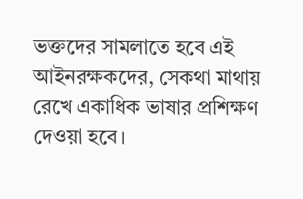ভক্তদের সামলাতে হবে এই আইনরক্ষকদের, সেকথা মাথায় রেখে একাধিক ভাষার প্রশিক্ষণ দেওয়া হবে।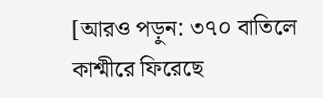[আরও পড়ুন: ৩৭০ বাতিলে কাশ্মীরে ফিরেছে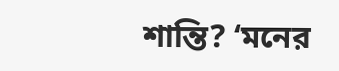শান্তি? ‘মনের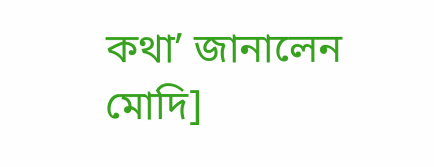কথা’ জানালেন মোদি]